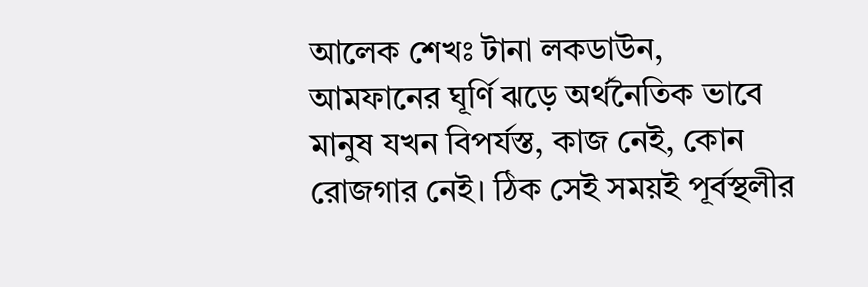আলেক শেখঃ টানা লকডাউন, আমফানের ঘূর্ণি ঝড়ে অর্থনৈতিক ভাবে মানুষ যখন বিপর্যস্ত, কাজ নেই, কোন রোজগার নেই। ঠিক সেই সময়ই পূর্বস্থলীর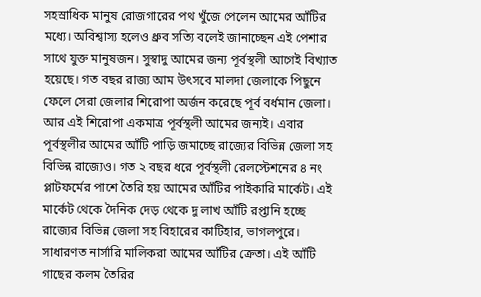সহস্রাধিক মানুষ রোজগারের পথ খুঁজে পেলেন আমের আঁটির মধ্যে। অবিশ্বাস্য হলেও ধ্রুব সত্যি বলেই জানাচ্ছেন এই পেশার সাথে যুক্ত মানুষজন। সুস্বাদু আমের জন্য পূর্বস্থলী আগেই বিখ্যাত হয়েছে। গত বছর রাজ্য আম উৎসবে মালদা জেলাকে পিছুনে ফেলে সেরা জেলার শিরোপা অর্জন করেছে পূর্ব বর্ধমান জেলা। আর এই শিরোপা একমাত্র পূর্বস্থলী আমের জন্যই। এবার পূর্বস্থলীর আমের আঁটি পাড়ি জমাচ্ছে রাজ্যের বিভিন্ন জেলা সহ বিভিন্ন রাজ্যেও। গত ২ বছর ধরে পূর্বস্থলী রেলস্টেশনের ৪ নং প্লাটফর্মের পাশে তৈরি হয় আমের আঁটির পাইকারি মার্কেট। এই মার্কেট থেকে দৈনিক দেড় থেকে দু লাখ আঁটি রপ্তানি হচ্ছে রাজ্যের বিভিন্ন জেলা সহ বিহারের কাটিহার, ভাগলপুরে। সাধারণত নার্সারি মালিকরা আমের আঁটির ক্রেতা। এই আঁটি গাছের কলম তৈরির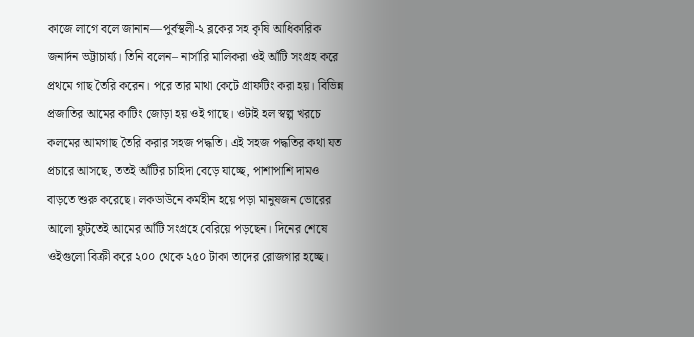কাজে লাগে বলে জানান—পুর্বস্থলী-২ ব্লকের সহ কৃষি আধিকারিক জনার্দন ভট্টাচার্য্য। তিনি বলেন– নার্সারি মালিকরা ওই আঁটি সংগ্রহ করে প্রথমে গাছ তৈরি করেন। পরে তার মাথা কেটে গ্রাফটিং করা হয়। বিভিন্ন প্রজাতির আমের কাটিং জোড়া হয় ওই গাছে। ওটাই হল স্বল্প খরচে কলমের আমগাছ তৈরি করার সহজ পদ্ধতি। এই সহজ পদ্ধতির কথা যত প্রচারে আসছে, ততই আঁটির চাহিদা বেড়ে যাচ্ছে, পাশাপাশি দামও বাড়তে শুরু করেছে। লকডাউনে কর্মহীন হয়ে পড়া মানুষজন ভোরের আলো ফুটতেই আমের আঁটি সংগ্রহে বেরিয়ে পড়ছেন। দিনের শেষে ওইগুলো বিক্রী করে ২০০ থেকে ২৫০ টাকা তাদের রোজগার হচ্ছে।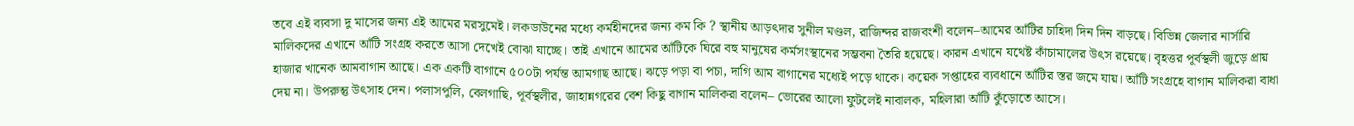তবে এই ব্যবসা দু মাসের জন্য এই আমের মরসুমেই। লকডাউনের মধ্যে কর্মহীনদের জন্য কম কি ? স্থানীয় আড়ৎদার সুনীল মণ্ডল, রাজিন্দর রাজবংশী বলেন–আমের আঁটির চাহিদা দিন দিন বাড়ছে। বিভিন্ন জেলার নার্সারি মালিকদের এখানে আঁটি সংগ্রহ করতে আসা দেখেই বোঝা যাচ্ছে। তাই এখানে আমের আঁটিকে ঘিরে বহু মানুষের কর্মসংস্থানের সম্ভবনা তৈরি হয়েছে। কারন এখানে যথেষ্ট কাঁচামালের উৎস রয়েছে। বৃহত্তর পূর্বস্থলী জুড়ে প্রায় হাজার খানেক আমবাগান আছে। এক একটি বাগানে ৫০০টা পর্যন্ত আমগাছ আছে। ঝড়ে পড়া বা পচা, দাগি আম বাগানের মধ্যেই পড়ে থাকে। কয়েক সপ্তাহের ব্যবধানে আঁটির স্তর জমে যায়। আঁটি সংগ্রহে বাগান মালিকরা বাধা দেয় না। উপরুন্তু উৎসাহ দেন। পলাসপুলি, বেলগাছি, পূর্বস্থলীর, জাহান্নগরের বেশ কিছু বাগান মালিকরা বলেন– ভোরের আলো ফুটলেই নাবালক, মহিলারা আঁটি কুঁড়োতে আসে।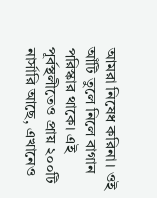আমরা নিষেধ করিনা। ওই আঁটি তুলে নিলে বাগান পরিস্কার থাকে। এই পূর্বস্থলীতেও প্রায় ২০০টি নার্সারি আছে, এখানেও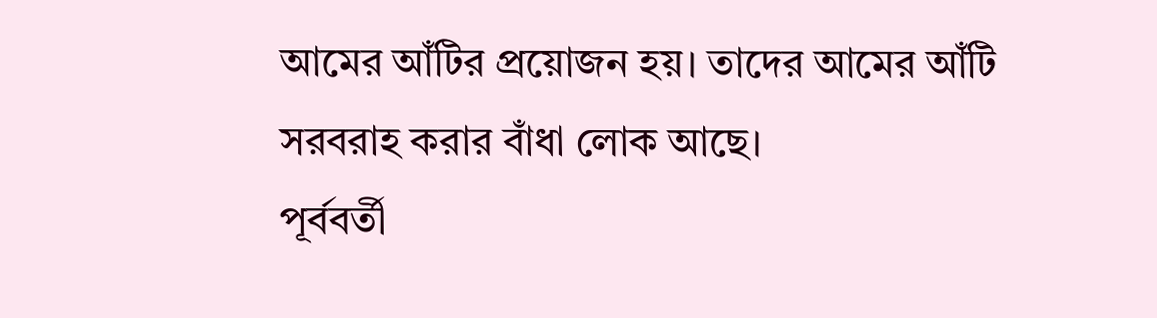আমের আঁটির প্রয়োজন হয়। তাদের আমের আঁটি সরবরাহ করার বাঁধা লোক আছে।
পূর্ববর্তী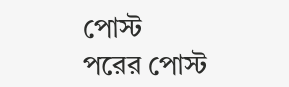পোস্ট
পরের পোস্ট